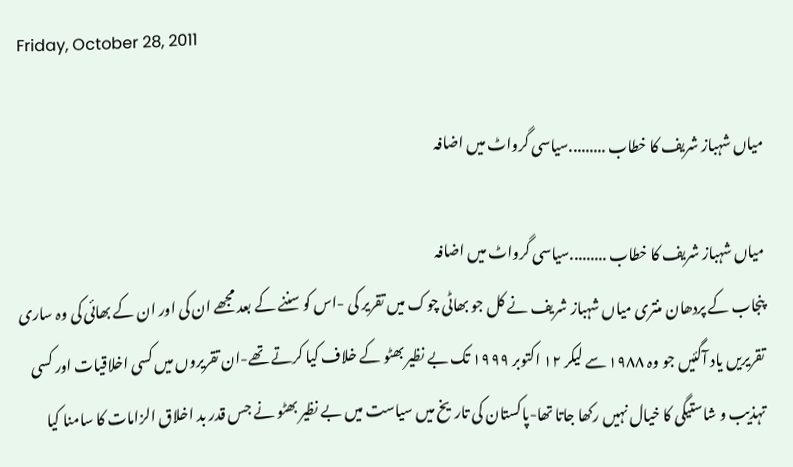Friday, October 28, 2011

میاں شہباز شریف کا خطاب .........سیاسی گرواٹ میں اضافہ

میاں شہباز شریف کا خطاب .........سیاسی گرواٹ میں اضافہ
پنجاب کے پردھان منتری میاں شہباز شریف نے کل جو بھاٹی چوک میں تقریر کی -اس کو سننے کے بعد مجھے ان کی اور ان کے بھائی کی وہ ساری تقریریں یاد آگئیں جو وہ ١٩٨٨ سے لیکر ١٢ اکتوبر ١٩٩٩ تک بے نظیر بھٹو کے خلاف کیا کرتے تھے-ان تقریروں میں کسی اخلاقیات اور کسی تہذیب و شاستیگی کا خیال نہیں رکھا جاتا تھا-پاکستان کی تاریخ میں سیاست میں بے نظیر بھٹو نے جس قدر بد اخلاق الزامات کا سامنا کیا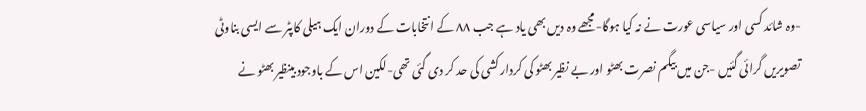-وہ شائد کسی اور سیاسی عورت نے نہ کیا ہوگا-مجھے وہ دیں بھی یاد ہے جب ٨٨ کے انتخابات کے دوران ایک ہیلی کاپٹر سے ایسی بناوٹی تصویریں گرائی گئیں -جن میں بیگم نصرت بھٹو اور بے نظیر بھٹو کی کردار کشی کی حد کر دی گئی تھی-لکین اس کے باوجود بینظیر بھٹو نے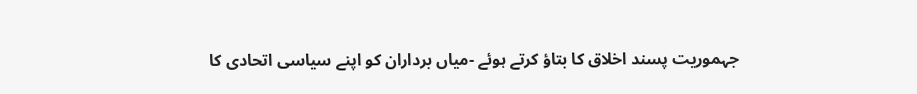جہموریت پسند اخلاق کا بتاؤ کرتے ہوئے -میاں برداران کو اپنے سیاسی اتحادی کا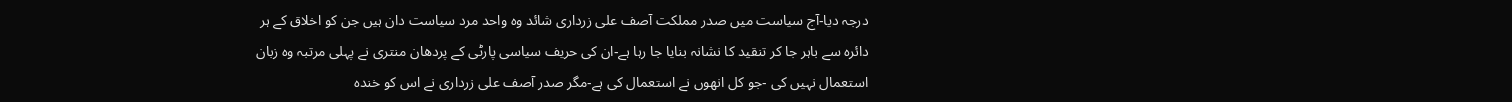درجہ دیا-آج سیاست میں صدر مملکت آصف علی زرداری شائد وہ واحد مرد سیاست دان ہیں جن کو اخلاق کے ہر دائرہ سے باہر جا کر تنقید کا نشانہ بنایا جا رہا ہے-ان کی حریف سیاسی پارٹی کے پردھان منتری نے پہلی مرتبہ وہ زبان استعمال نہیں کی -جو کل انھوں نے استعمال کی ہے-مگر صدر آصف علی زرداری نے اس کو خندہ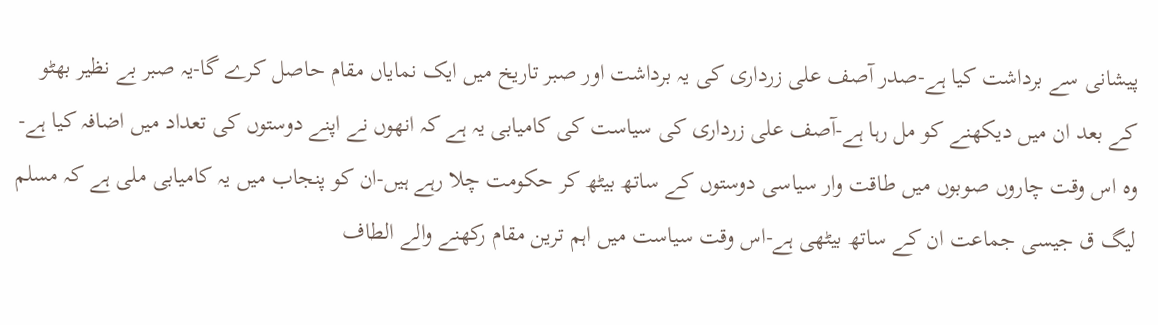پیشانی سے برداشت کیا ہے-صدر آصف علی زرداری کی یہ برداشت اور صبر تاریخ میں ایک نمایاں مقام حاصل کرے گا-یہ صبر بے نظیر بھٹو کے بعد ان میں دیکھنے کو مل رہا ہے-آصف علی زرداری کی سیاست کی کامیابی یہ ہے کہ انھوں نے اپنے دوستوں کی تعداد میں اضافہ کیا ہے-وہ اس وقت چاروں صوبوں میں طاقت وار سیاسی دوستوں کے ساتھ بیٹھ کر حکومت چلا رہے ہیں-ان کو پنجاب میں یہ کامیابی ملی ہے کہ مسلم لیگ ق جیسی جماعت ان کے ساتھ بیٹھی ہے-اس وقت سیاست میں اہم ترین مقام رکھنے والے الطاف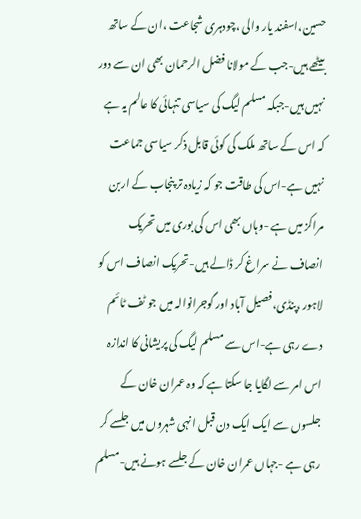حسین،اسفند یار والی ،چودہری شجاعت ،ان کے ساتھ بیٹھے ہیں-جب کے مولانا فضل الرحمان بھی ان سے دور نہیں ہیں-جبکہ مسلم لیگ کی سیاسی تنہائی کا عالم یہ ہے کہ اس کے ساتھ ملک کی کوئی قابل ذکر سیاسی جماعت نہیں ہے-اس کی طاقت جو کہ زیادہ تر پنجاب کے اربن مراکز میں ہے -وہاں بھی اس کی بوری میں تحریک انصاف نے سراغ کر ڈالے ہیں-تحریک انصاف اس کو لاہور ،پنڈی،فصیل آباد اور گوجرانوالہ میں جو ٹف ٹائم دے رہی ہے-اس سے مسلم لیگ کی پریشانی کا اندازہ اس امر سے لگایا جا سکتا ہے کہ وہ عمران خان کے جلسوں سے ایک ایک دن قبل انہی شہروں میں جلسے کر رہی ہے -جہاں عمران خان کے جلسے ہونے ہیں-مسلم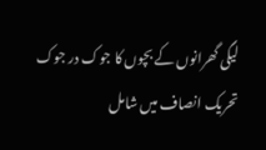لیگی گھرانوں کے بچوں کا جوک در جوک تحریک انصاف میں شامل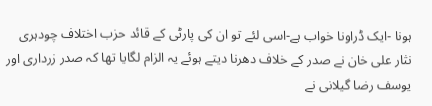ہونا -ایک ڈراونا خواب ہے-اسی لئے تو ان کی پارٹی کے قائد حزب اختلاف چودہری نثار علی خان نے صدر کے خلاف دھرنا دیتے ہوئے یہ الزام لگایا تھا کہ صدر زرداری اور یوسف رضا گیلانی نے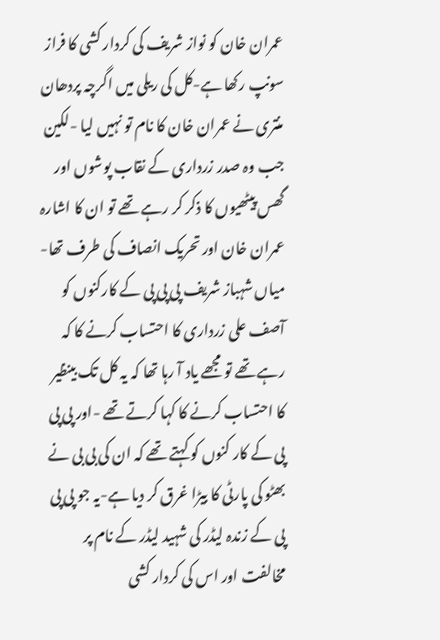عمران خان کو نواز شریف کی کردار کشی کا فراز سونپ رکھا ہے-کل کی ریلی میں اگرچہ پردھان منتری نے عمران خان کا نام تو نہیں لیا -لکین جب وہ صدر زرداری کے نقاب پوشوں اور گھس پیٹھیوں کا ذکر کر رہے تھے تو ان کا اشارہ عمران خان اور تحریک انصاف کی طرف تھا-
میاں شہباز شریف پی پی پی کے کارکنوں کو آصف علی زرداری کا احتساب کرنے کا کہ رہے تھے تو مجھے یاد آ رہا تھا کہ یہ کل تک بینظیر کا احتساب کرنے کا کہا کرتے تھے -اور پی پی پی کے کار کنوں کو کہتے تھے کہ ان کی بی بی نے بھٹو کی پارٹی کا بیڑا غرق کر دیا ہے-یہ جو پی پی پی کے زندہ لیڈر کی شہید لیڈر کے نام پر مخالفت اور اس کی کردار کشی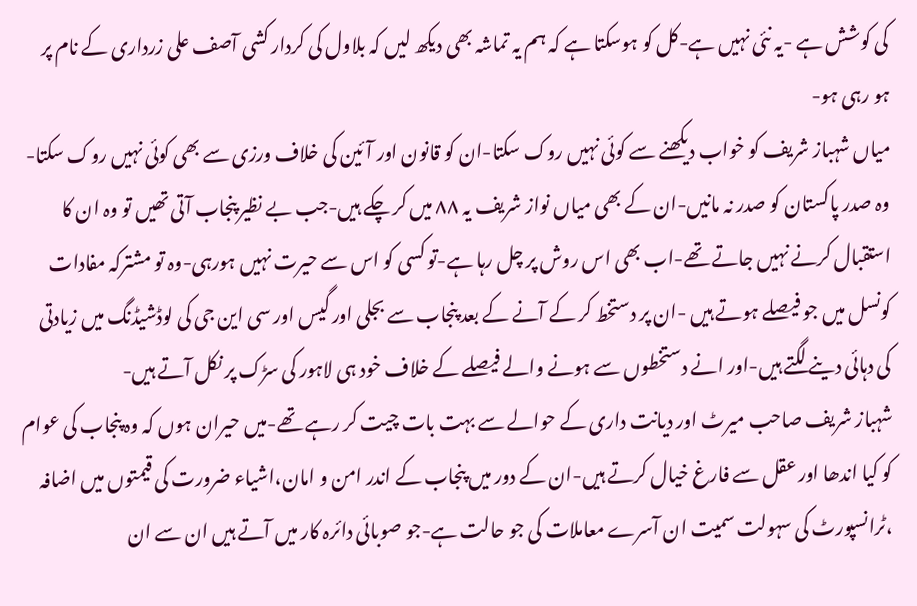کی کوشش ہے -یہ نئی نہیں ہے-کل کو ہوسکتا ہے کہ ہم یہ تماشہ بھی دیکھ لیں کہ بلاول کی کردار کشی آصف علی زرداری کے نام پر ہو رہی ہو-
میاں شہباز شریف کو خواب دیکھنے سے کوئی نہیں روک سکتا-ان کو قانون اور آئین کی خلاف ورزی سے بھی کوئی نہیں روک سکتا-وہ صدر پاکستان کو صدر نہ مانیں-ان کے بھی میاں نواز شریف یہ ٨٨ میں کر چکے ہیں-جب بے نظیر پنجاب آتی تھیں تو وہ ان کا استقبال کرنے نہیں جاتے تھے-اب بھی اس روش پر چل رہا ہے-تو کسی کو اس سے حیرت نہیں ہورہی-وہ تو مشترکہ مفادات کونسل میں جو فیصلے ہوتے ہیں -ان پر دستخط کر کے آنے کے بعد پنجاب سے بجلی اور گیس اور سی این جی کی لوڈشیڈنگ میں زیادتی کی دہائی دینے لگتے ہیں-اور انے دستخطوں سے ہونے والے فیصلے کے خلاف خود ہی لاہور کی سڑک پر نکل آتے ہیں-
شہباز شریف صاحب میرٹ اور دیانت داری کے حوالے سے بہت بات چیت کر رہے تھے-میں حیران ہوں کہ وہ پنجاب کی عوام کو کیا اندھا اور عقل سے فارغ خیال کرتے ہیں-ان کے دور میں پنجاب کے اندر امن و امان،اشیاء ضرورت کی قیمتوں میں اضافہ ،ٹرانسپورٹ کی سہولت سمیت ان آسرے معاملات کی جو حالت ہے-جو صوبائی دائرہ کار میں آتے ہیں ان سے ان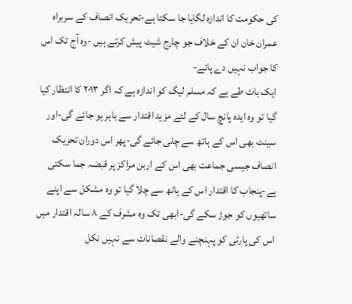کی حکومت کا اندازہ لگایا جا سکتا ہے-تحریک انصاف کے سربراہ عمران خان ان کے خلاف جو چارج شیٹ پیش کرتے ہیں -وہ آج تک اس کا جواب نہیں دے پائے-
ایک بات طے ہے کہ مسلم لیگ کو اندازہ ہے کہ اگر ٢٠١٣ کا انتظار کیا گیا تو وہ ایدہ پانچ سال کے لئے مزید اقتدار سے باہر ہو جائے گی-اور سینٹ بھی اس کے ہاتھ سے چلی جائے گی-پھر اس دوران تحریک انصاف جیسی جماعت بھی اس کے اربن مراکز پر قبضہ جما سکتی ہے-پنجاب کا اقتدار اس کے ہاتھ سے چلا گیا تو وہ مشکل سے اپنے ساتھیوں کو جوڑ سکے گی-ابھی تک وہ مشرف کے ٨ سالہ اقتدار میں اس کی پارٹی کو پہنچنے والے نقصانات سے نہیں نکل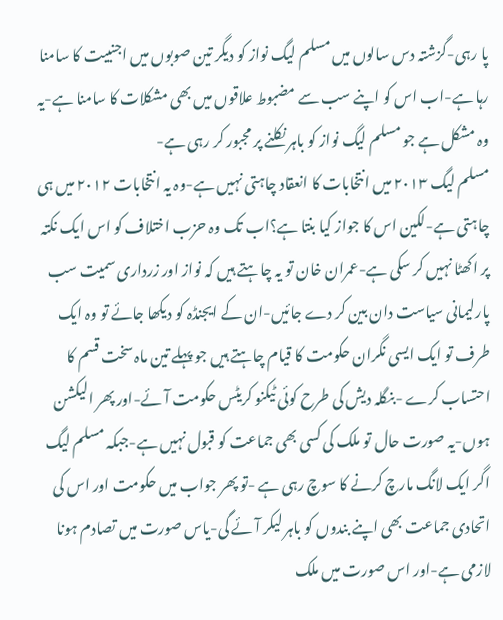پا رہی-گزشتہ دس سالوں میں مسلم لیگ نواز کو دیگر تین صوبوں میں اجنبیت کا سامنا رہا ہے-اب اس کو اپنے سب سے مضبوط علاقوں میں بھی مشکلات کا سامنا ہے-یہ وہ مشکل ہے جو مسلم لیگ نواز کو باہر نکلنے پر مجبور کر رہی ہے-
مسلم لیگ ٢٠١٣ میں انتخابات کا انعقاد چاہتی نہیں ہے-وہ یہ انتخابات ٢٠١٢ میں ہی چاہتی ہے-لکین اس کا جواز کیا بنتا ہے؟اب تک وہ حزب اختلاف کو اس ایک نکتہ پر اکھٹا نہیں کر سکی ہے-عمران خان تو یہ چاہتے ہیں کہ نواز اور زرداری سمیت سب پارلیمانی سیاست دان بین کر دے جائیں-ان کے ایجنڈہ کو دیکھا جائے تو وہ ایک طرف تو ایک ایسی نگران حکومت کا قیام چاہتے ہیں جو پہلے تین ماہ سخت قسم کا احتساب کرے -بنگلہ دیش کی طرح کوئی ٹیکنو کریٹس حکومت آئے-اور پھر الیکشن ہوں-یہ صورت حال تو ملک کی کسی بھی جماعت کو قبول نہیں ہے-جبکہ مسلم لیگ اگر ایک لانگ مارچ کرنے کا سوچ رہی ہے -تو پھر جواب میں حکومت اور اس کی اتحادی جماعت بھی اپنے بندوں کو باہر لیکر آئے گی-یاس صورت میں تصادم ہونا لازمی ہے-اور اس صورت میں ملک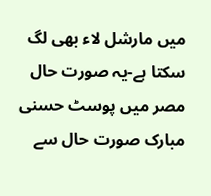میں مارشل لاء بھی لگ سکتا ہے-یہ صورت حال مصر میں پوسٹ حسنی مبارک صورت حال سے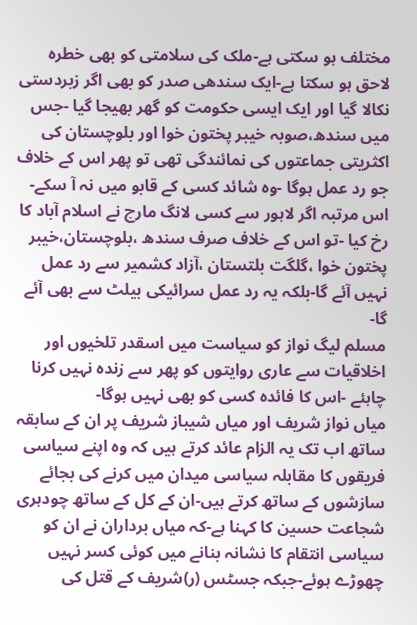مختلف ہو سکتی ہے-ملک کی سلامتی کو بھی خطرہ لاحق ہو سکتا ہے-ایک سندھی صدر کو بھی اگر زبردستی نکالا گیا اور ایک ایسی حکومت کو گھر بھیجا گیا -جس میں سندھ،صوبہ خیبر پختون خوا اور بلوچستان کی اکثریتی جماعتوں کی نمائندگی تھی تو پھر اس کے خلاف جو رد عمل ہوگا -وہ شائد کسی کے قابو میں نہ آ سکے-اس مرتبہ اگر لاہور سے کسی لانگ مارچ نے اسلام آباد کا رخ کیا -تو اس کے خلاف صرف سندھ ،بلوچستان،خیبر پختون خوا ،گلگت بلتستان ،آزاد کشمیر سے رد عمل نہیں آئے گا-بلکہ یہ رد عمل سرائیکی بیلٹ سے بھی آئے گا-
مسلم لیگ نواز کو سیاست میں اسقدر تلخیوں اور اخلاقیات سے عاری روایتوں کو پھر سے زندہ نہیں کرنا چاہئے -اس کا فائدہ کسی کو بھی نہیں ہوگا-
میاں نواز شریف اور میاں شیباز شریف پر ان کے سابقہ ساتھ اب تک یہ الزام عائد کرتے ہیں کہ وہ اپنے سیاسی فریقوں کا مقابلہ سیاسی میدان میں کرنے کی بجائے سازشوں کے ساتھ کرتے ہیں-ان کے کل کے ساتھ چودہری شجاعت حسین کا کہنا ہے-کہ میاں برداران نے ان کو سیاسی انتقام کا نشانہ بنانے میں کوئی کسر نہیں چھوڑے ہوئے-جبکہ جسٹس (ر)شریف کے قتل کی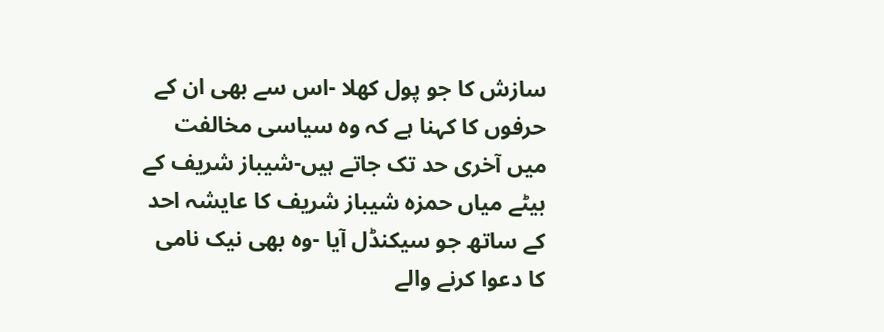سازش کا جو پول کھلا -اس سے بھی ان کے حرفوں کا کہنا ہے کہ وہ سیاسی مخالفت میں آخری حد تک جاتے ہیں-شیباز شریف کے بیٹے میاں حمزہ شیباز شریف کا عایشہ احد کے ساتھ جو سیکنڈل آیا -وہ بھی نیک نامی کا دعوا کرنے والے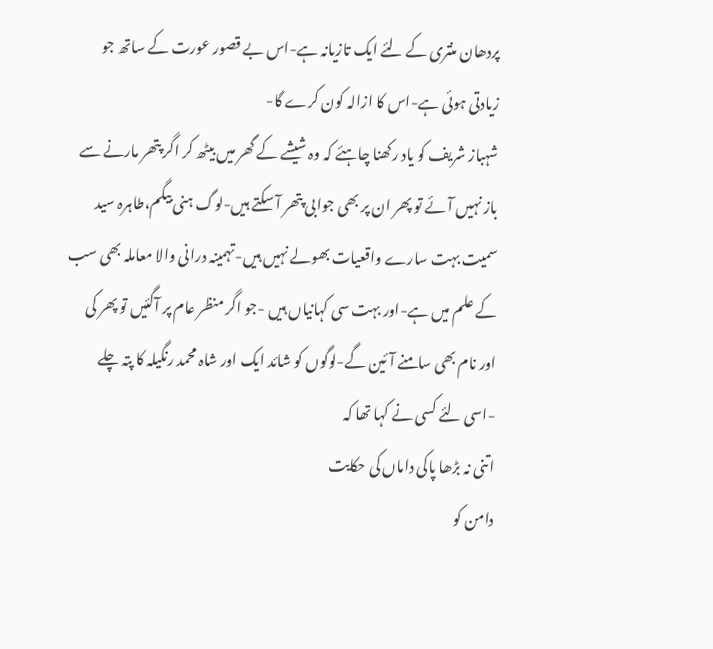پردھان منتری کے لئے ایک تازیانہ ہے-اس بے قصور عورت کے ساتھ جو زیادتی ہوئی ہے-اس کا ازالہ کون کرے گا-
شہباز شریف کو یاد رکھنا چاہئے کہ وہ شیشے کے گھر میں بیٹھ کر اگر پتھر مارنے سے باز نہیں آئے تو پھر ان پر بھی جوابی پتھر آ سکتے ہیں-لوگ ہنی بیگم،طاہرہ سید سمیت بہت سارے واقعیات بھولے نہیں ہیں-تہمینہ درانی والا معاملہ بھی سب کے علم میں ہے-اور بہت سی کہانیاں ہیں -جو اگر منظر عام پر آگئیں تو پھر کی اور نام بھی سامنے آئین گے-لوگوں کو شائد ایک اور شاہ محمد رنگیلہ کا پتہ چلے -اسی لئے کسی نے کہا تھا کہ
اتنی نہ بڑھا پاکی داماں کی حکایت
دامن کو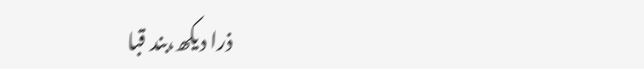ذرا دیکھ،بند قبا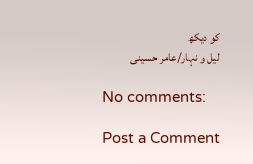کو دیکھ
لیل و نہار/عامر حسینی

No comments:

Post a Comment